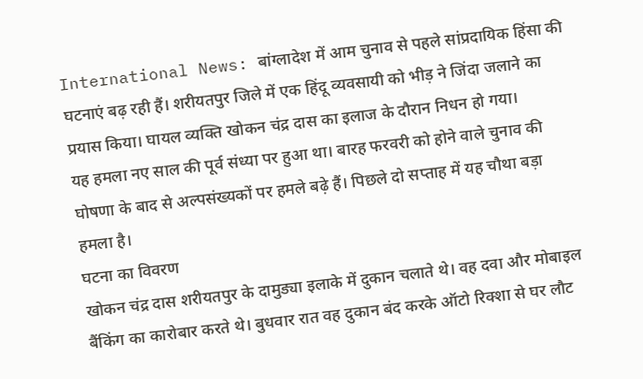International News: बांग्लादेश में आम चुनाव से पहले सांप्रदायिक हिंसा की घटनाएं बढ़ रही हैं। शरीयतपुर जिले में एक हिंदू व्यवसायी को भीड़ ने जिंदा जलाने का प्रयास किया। घायल व्यक्ति खोकन चंद्र दास का इलाज के दौरान निधन हो गया।
यह हमला नए साल की पूर्व संध्या पर हुआ था। बारह फरवरी को होने वाले चुनाव की घोषणा के बाद से अल्पसंख्यकों पर हमले बढ़े हैं। पिछले दो सप्ताह में यह चौथा बड़ा हमला है।
घटना का विवरण
खोकन चंद्र दास शरीयतपुर के दामुड्या इलाके में दुकान चलाते थे। वह दवा और मोबाइल बैंकिंग का कारोबार करते थे। बुधवार रात वह दुकान बंद करके ऑटो रिक्शा से घर लौट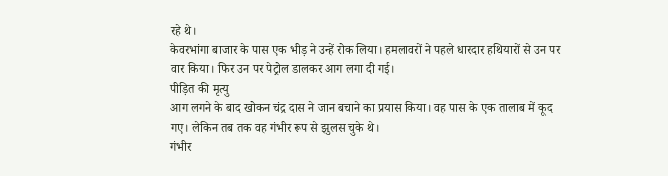रहे थे।
केवरभांगा बाजार के पास एक भीड़ ने उन्हें रोक लिया। हमलावरों ने पहले धारदार हथियारों से उन पर वार किया। फिर उन पर पेट्रोल डालकर आग लगा दी गई।
पीड़ित की मृत्यु
आग लगने के बाद खोकन चंद्र दास ने जान बचाने का प्रयास किया। वह पास के एक तालाब में कूद गए। लेकिन तब तक वह गंभीर रूप से झुलस चुके थे।
गंभीर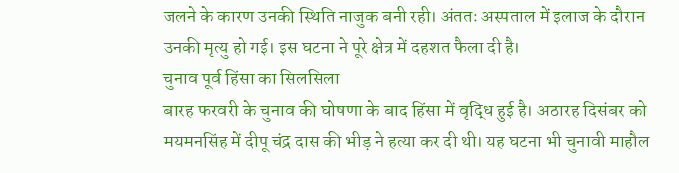जलने के कारण उनकी स्थिति नाजुक बनी रही। अंततः अस्पताल में इलाज के दौरान उनकी मृत्यु हो गई। इस घटना ने पूरे क्षेत्र में दहशत फैला दी है।
चुनाव पूर्व हिंसा का सिलसिला
बारह फरवरी के चुनाव की घोषणा के बाद हिंसा में वृद्धि हुई है। अठारह दिसंबर को मयमनसिंह में दीपू चंद्र दास की भीड़ ने हत्या कर दी थी। यह घटना भी चुनावी माहौल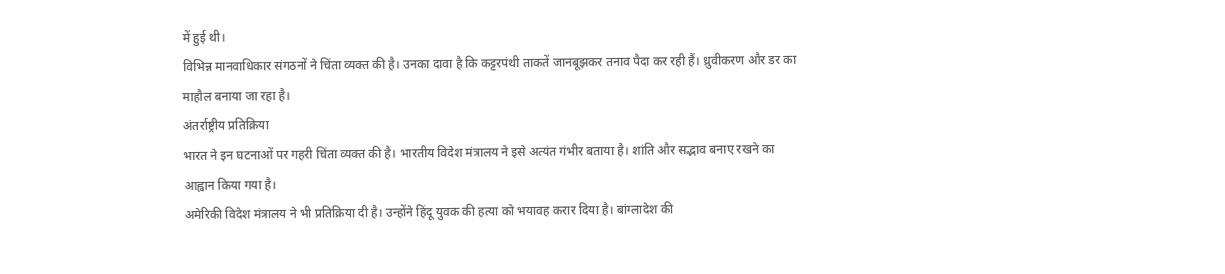में हुई थी।
विभिन्न मानवाधिकार संगठनों ने चिंता व्यक्त की है। उनका दावा है कि कट्टरपंथी ताकतें जानबूझकर तनाव पैदा कर रही हैं। ध्रुवीकरण और डर का माहौल बनाया जा रहा है।
अंतर्राष्ट्रीय प्रतिक्रिया
भारत ने इन घटनाओं पर गहरी चिंता व्यक्त की है। भारतीय विदेश मंत्रालय ने इसे अत्यंत गंभीर बताया है। शांति और सद्भाव बनाए रखने का आह्वान किया गया है।
अमेरिकी विदेश मंत्रालय ने भी प्रतिक्रिया दी है। उन्होंने हिंदू युवक की हत्या को भयावह करार दिया है। बांग्लादेश की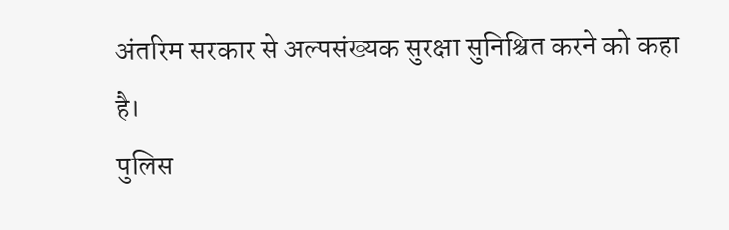अंतरिम सरकार से अल्पसंख्यक सुरक्षा सुनिश्चित करने को कहा है।
पुलिस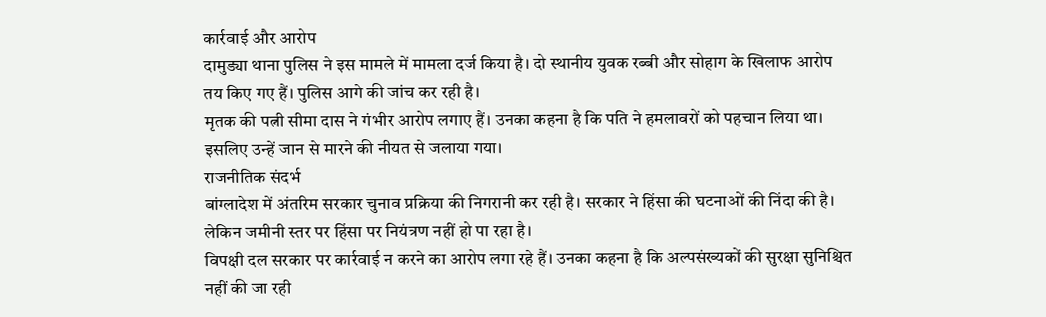कार्रवाई और आरोप
दामुड्या थाना पुलिस ने इस मामले में मामला दर्ज किया है। दो स्थानीय युवक रब्बी और सोहाग के खिलाफ आरोप तय किए गए हैं। पुलिस आगे की जांच कर रही है।
मृतक की पत्नी सीमा दास ने गंभीर आरोप लगाए हैं। उनका कहना है कि पति ने हमलावरों को पहचान लिया था। इसलिए उन्हें जान से मारने की नीयत से जलाया गया।
राजनीतिक संदर्भ
बांग्लादेश में अंतरिम सरकार चुनाव प्रक्रिया की निगरानी कर रही है। सरकार ने हिंसा की घटनाओं की निंदा की है। लेकिन जमीनी स्तर पर हिंसा पर नियंत्रण नहीं हो पा रहा है।
विपक्षी दल सरकार पर कार्रवाई न करने का आरोप लगा रहे हैं। उनका कहना है कि अल्पसंख्यकों की सुरक्षा सुनिश्चित नहीं की जा रही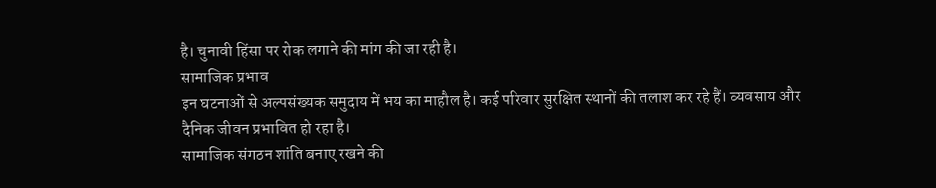है। चुनावी हिंसा पर रोक लगाने की मांग की जा रही है।
सामाजिक प्रभाव
इन घटनाओं से अल्पसंख्यक समुदाय में भय का माहौल है। कई परिवार सुरक्षित स्थानों की तलाश कर रहे हैं। व्यवसाय और दैनिक जीवन प्रभावित हो रहा है।
सामाजिक संगठन शांति बनाए रखने की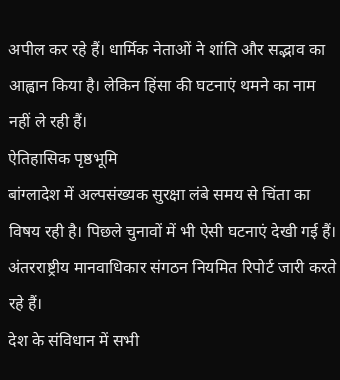अपील कर रहे हैं। धार्मिक नेताओं ने शांति और सद्भाव का आह्वान किया है। लेकिन हिंसा की घटनाएं थमने का नाम नहीं ले रही हैं।
ऐतिहासिक पृष्ठभूमि
बांग्लादेश में अल्पसंख्यक सुरक्षा लंबे समय से चिंता का विषय रही है। पिछले चुनावों में भी ऐसी घटनाएं देखी गई हैं। अंतरराष्ट्रीय मानवाधिकार संगठन नियमित रिपोर्ट जारी करते रहे हैं।
देश के संविधान में सभी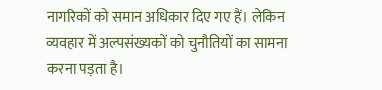नागरिकों को समान अधिकार दिए गए हैं। लेकिन व्यवहार में अल्पसंख्यकों को चुनौतियों का सामना करना पड़ता है।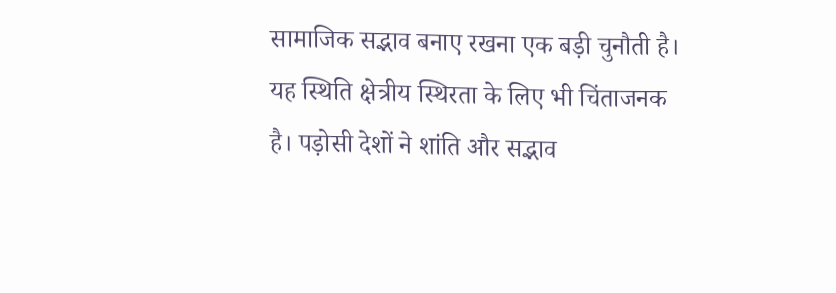सामाजिक सद्भाव बनाए रखना एक बड़ी चुनौती है।
यह स्थिति क्षेत्रीय स्थिरता के लिए भी चिंताजनक है। पड़ोसी देशों ने शांति और सद्भाव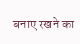बनाए रखने का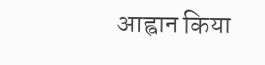आह्वान किया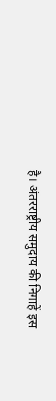है। अंतरराष्ट्रीय समुदाय की निगाहें इस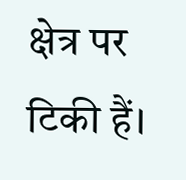क्षेत्र पर टिकी हैं।